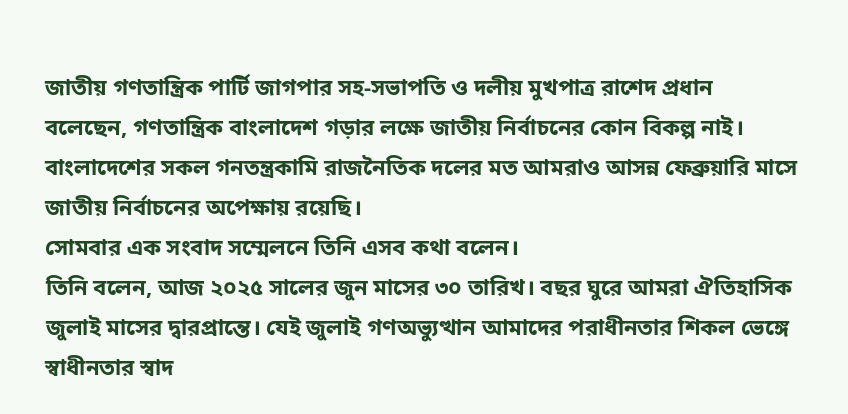জাতীয় গণতান্ত্রিক পার্টি জাগপার সহ-সভাপতি ও দলীয় মুখপাত্র রাশেদ প্রধান বলেছেন, গণতান্ত্রিক বাংলাদেশ গড়ার লক্ষে জাতীয় নির্বাচনের কোন বিকল্প নাই। বাংলাদেশের সকল গনতন্ত্রকামি রাজনৈতিক দলের মত আমরাও আসন্ন ফেব্রুয়ারি মাসে জাতীয় নির্বাচনের অপেক্ষায় রয়েছি।
সোমবার এক সংবাদ সম্মেলনে তিনি এসব কথা বলেন।
তিনি বলেন, আজ ২০২৫ সালের জুন মাসের ৩০ তারিখ। বছর ঘুরে আমরা ঐতিহাসিক জুলাই মাসের দ্বারপ্রান্তে। যেই জুলাই গণঅভ্যুত্থান আমাদের পরাধীনতার শিকল ভেঙ্গে স্বাধীনতার স্বাদ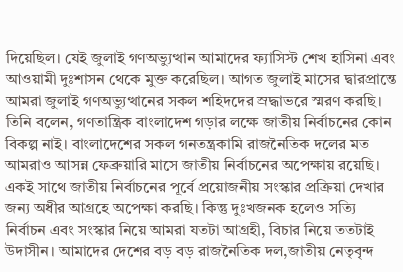দিয়েছিল। যেই জুলাই গণঅভ্যুত্থান আমাদের ফ্যাসিস্ট শেখ হাসিনা এবং আওয়ামী দুঃশাসন থেকে মুক্ত করেছিল। আগত জুলাই মাসের দ্বারপ্রান্তে আমরা জুলাই গণঅভ্যুত্থানের সকল শহিদদের স্রদ্ধাভরে স্মরণ করছি।
তিনি বলেন, গণতান্ত্রিক বাংলাদেশ গড়ার লক্ষে জাতীয় নির্বাচনের কোন বিকল্প নাই। বাংলাদেশের সকল গনতন্ত্রকামি রাজনৈতিক দলের মত আমরাও আসন্ন ফেব্রুয়ারি মাসে জাতীয় নির্বাচনের অপেক্ষায় রয়েছি। একই সাথে জাতীয় নির্বাচনের পূর্বে প্রয়োজনীয় সংস্কার প্রক্রিয়া দেখার জন্য অধীর আগ্রহে অপেক্ষা করছি। কিন্তু দুঃখজনক হলেও সত্যি নির্বাচন এবং সংস্কার নিয়ে আমরা যতটা আগ্রহী, বিচার নিয়ে ততটাই উদাসীন। আমাদের দেশের বড় বড় রাজনৈতিক দল,জাতীয় নেতৃবৃন্দ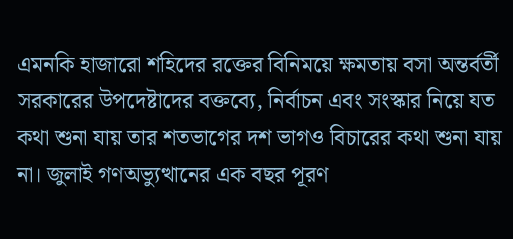এমনকি হাজারো শহিদের রক্তের বিনিময়ে ক্ষমতায় বসা অন্তর্বর্তী সরকারের উপদেষ্টাদের বক্তব্যে, নির্বাচন এবং সংস্কার নিয়ে যত কথা শুনা যায় তার শতভাগের দশ ভাগও বিচারের কথা শুনা যায় না। জুলাই গণঅভ্যুত্থানের এক বছর পূরণ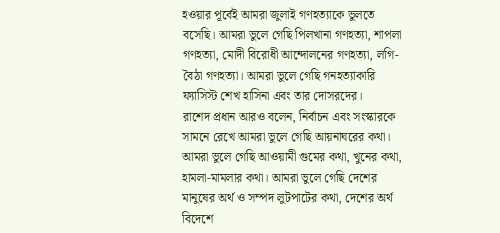হওয়ার পূর্বেই আমরা জুলাই গণহত্যাকে ভুলতে বসেছি। আমরা ভুলে গেছি পিলখানা গণহত্যা, শাপলা গণহত্যা, মোদী বিরোধী আন্দোলনের গণহত্যা, লগি-বৈঠা গণহত্যা। আমরা ভুলে গেছি গনহত্যাকারি ফ্যাসিস্ট শেখ হাসিনা এবং তার দোসরদের।
রাশেদ প্রধান আরও বলেন, নির্বাচন এবং সংস্কারকে সামনে রেখে আমরা ভুলে গেছি আয়নাঘরের কথা। আমরা ভুলে গেছি আওয়ামী গুমের কথা, খুনের কথা, হামলা-মামলার কথা। আমরা ভুলে গেছি দেশের মানুষের অর্থ ও সম্পদ লুটপাটের কথা, দেশের অর্থ বিদেশে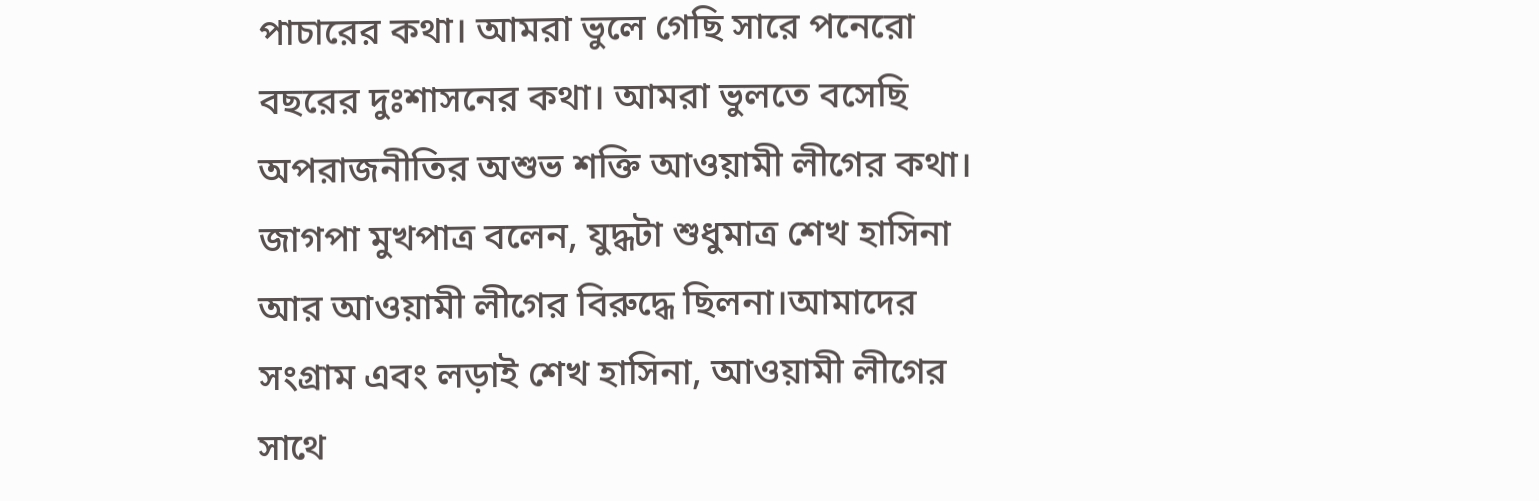পাচারের কথা। আমরা ভুলে গেছি সারে পনেরো বছরের দুঃশাসনের কথা। আমরা ভুলতে বসেছি অপরাজনীতির অশুভ শক্তি আওয়ামী লীগের কথা।
জাগপা মুখপাত্র বলেন, যুদ্ধটা শুধুমাত্র শেখ হাসিনা আর আওয়ামী লীগের বিরুদ্ধে ছিলনা।আমাদের সংগ্রাম এবং লড়াই শেখ হাসিনা, আওয়ামী লীগের সাথে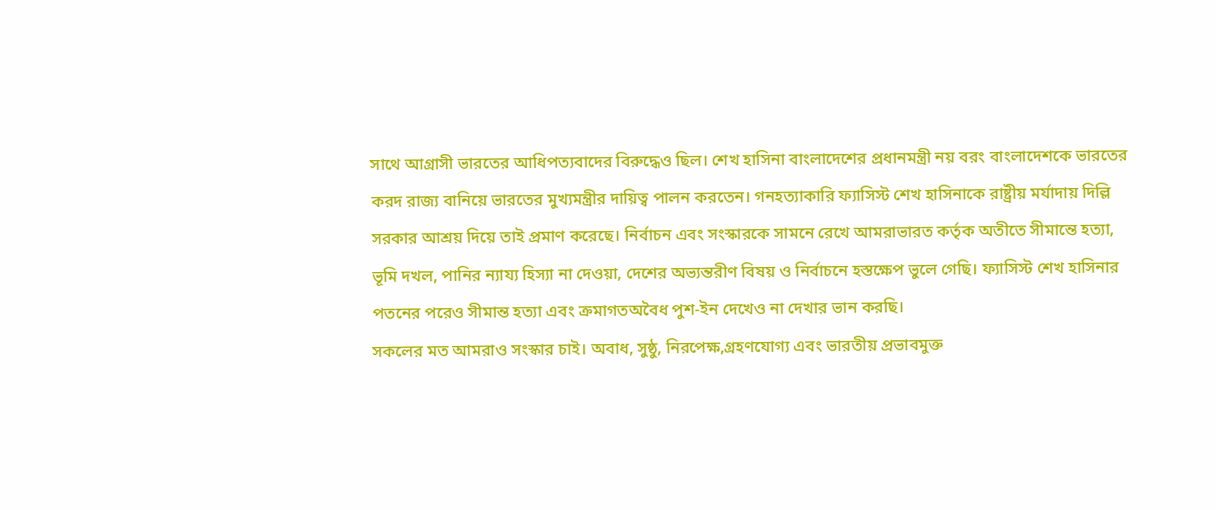সাথে আগ্রাসী ভারতের আধিপত্যবাদের বিরুদ্ধেও ছিল। শেখ হাসিনা বাংলাদেশের প্রধানমন্ত্রী নয় বরং বাংলাদেশকে ভারতের করদ রাজ্য বানিয়ে ভারতের মুখ্যমন্ত্রীর দায়িত্ব পালন করতেন। গনহত্যাকারি ফ্যাসিস্ট শেখ হাসিনাকে রাষ্ট্রীয় মর্যাদায় দিল্লি সরকার আশ্রয় দিয়ে তাই প্রমাণ করেছে। নির্বাচন এবং সংস্কারকে সামনে রেখে আমরাভারত কর্তৃক অতীতে সীমান্তে হত্যা, ভূমি দখল, পানির ন্যায্য হিস্যা না দেওয়া, দেশের অভ্যন্তরীণ বিষয় ও নির্বাচনে হস্তক্ষেপ ভুলে গেছি। ফ্যাসিস্ট শেখ হাসিনার পতনের পরেও সীমান্ত হত্যা এবং ক্রমাগতঅবৈধ পুশ-ইন দেখেও না দেখার ভান করছি।
সকলের মত আমরাও সংস্কার চাই। অবাধ, সুষ্ঠু, নিরপেক্ষ,গ্রহণযোগ্য এবং ভারতীয় প্রভাবমুক্ত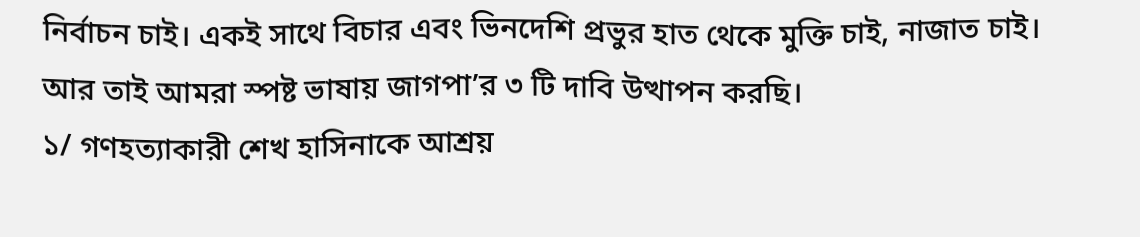নির্বাচন চাই। একই সাথে বিচার এবং ভিনদেশি প্রভুর হাত থেকে মুক্তি চাই, নাজাত চাই।
আর তাই আমরা স্পষ্ট ভাষায় জাগপা’র ৩ টি দাবি উত্থাপন করছি।
১/ গণহত্যাকারী শেখ হাসিনাকে আশ্রয়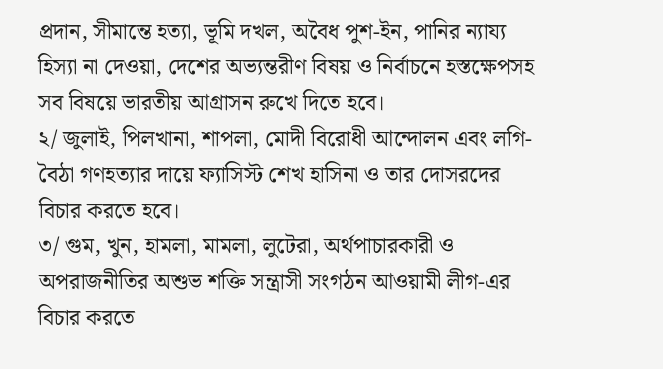প্রদান, সীমান্তে হত্যা, ভূমি দখল, অবৈধ পুশ-ইন, পানির ন্যায্য হিস্যা না দেওয়া, দেশের অভ্যন্তরীণ বিষয় ও নির্বাচনে হস্তক্ষেপসহ সব বিষয়ে ভারতীয় আগ্রাসন রুখে দিতে হবে।
২/ জুলাই, পিলখানা, শাপলা, মোদী বিরোধী আন্দোলন এবং লগি-বৈঠা গণহত্যার দায়ে ফ্যাসিস্ট শেখ হাসিনা ও তার দোসরদের বিচার করতে হবে।
৩/ গুম, খুন, হামলা, মামলা, লুটেরা, অর্থপাচারকারী ও অপরাজনীতির অশুভ শক্তি সন্ত্রাসী সংগঠন আওয়ামী লীগ-এর বিচার করতে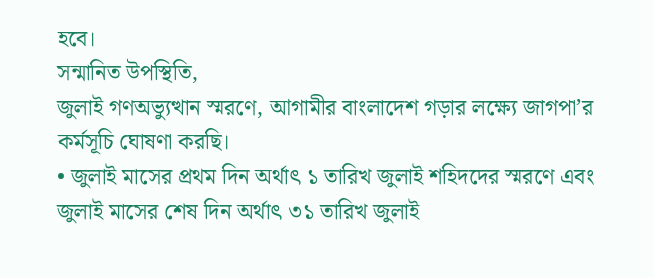হবে।
সন্মানিত উপস্থিতি,
জুলাই গণঅভ্যুত্থান স্মরণে, আগামীর বাংলাদেশ গড়ার লক্ষ্যে জাগপা’র কর্মসূচি ঘোষণা করছি।
• জুলাই মাসের প্রথম দিন অর্থাৎ ১ তারিখ জুলাই শহিদদের স্মরণে এবং জুলাই মাসের শেষ দিন অর্থাৎ ৩১ তারিখ জুলাই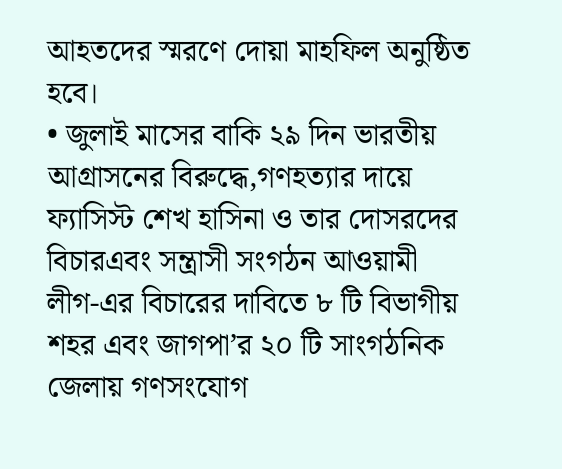আহতদের স্মরণে দোয়া মাহফিল অনুষ্ঠিত হবে।
• জুলাই মাসের বাকি ২৯ দিন ভারতীয় আগ্রাসনের বিরুদ্ধে,গণহত্যার দায়ে ফ্যাসিস্ট শেখ হাসিনা ও তার দোসরদের বিচারএবং সন্ত্রাসী সংগঠন আওয়ামী লীগ-এর বিচারের দাবিতে ৮ টি বিভাগীয় শহর এবং জাগপা’র ২০ টি সাংগঠনিক জেলায় গণসংযোগ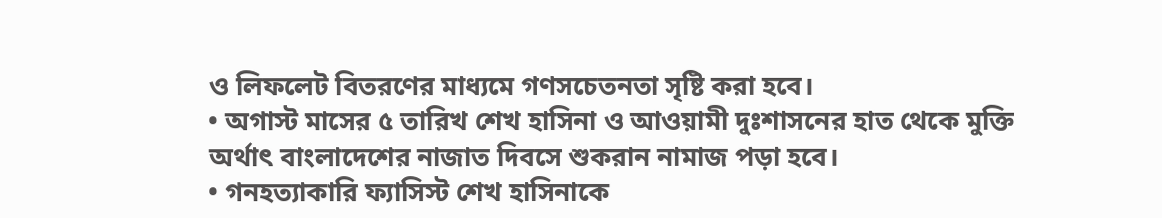ও লিফলেট বিতরণের মাধ্যমে গণসচেতনতা সৃষ্টি করা হবে।
• অগাস্ট মাসের ৫ তারিখ শেখ হাসিনা ও আওয়ামী দুঃশাসনের হাত থেকে মুক্তি অর্থাৎ বাংলাদেশের নাজাত দিবসে শুকরান নামাজ পড়া হবে।
• গনহত্যাকারি ফ্যাসিস্ট শেখ হাসিনাকে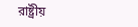রাষ্ট্রীয়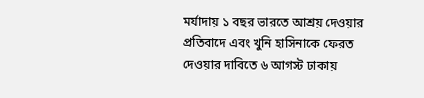মর্যাদায় ১ বছর ভারতে আশ্রয় দেওয়ার প্রতিবাদে এবং খুনি হাসিনাকে ফেরত দেওয়ার দাবিতে ৬ আগস্ট ঢাকায়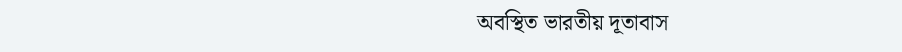অবস্থিত ভারতীয় দূতাবাস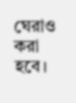ঘেরাও করা হবে।